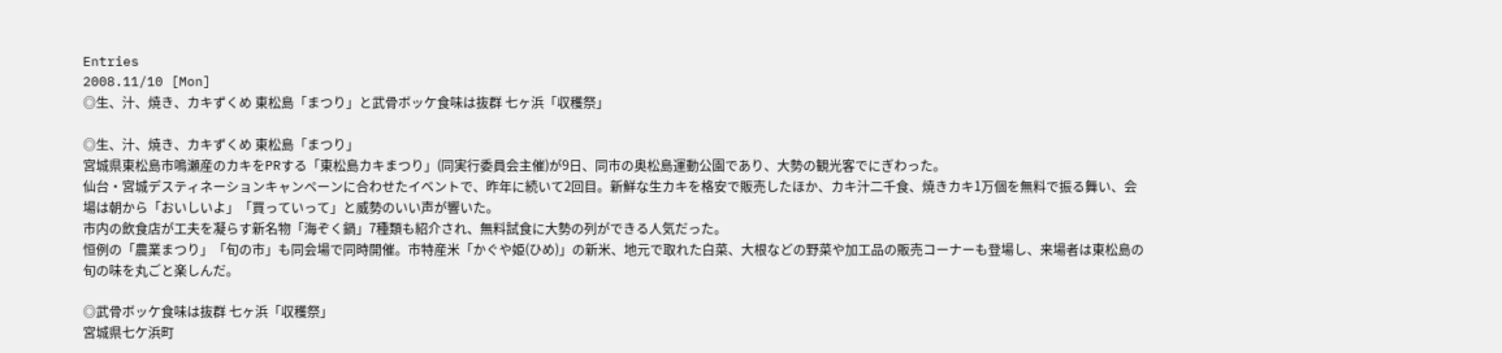Entries
2008.11/10 [Mon]
◎生、汁、焼き、カキずくめ 東松島「まつり」と武骨ボッケ食味は抜群 七ヶ浜「収穫祭」

◎生、汁、焼き、カキずくめ 東松島「まつり」
宮城県東松島市鳴瀬産のカキをPRする「東松島カキまつり」(同実行委員会主催)が9日、同市の奥松島運動公園であり、大勢の観光客でにぎわった。
仙台・宮城デスティネーションキャンペーンに合わせたイベントで、昨年に続いて2回目。新鮮な生カキを格安で販売したほか、カキ汁二千食、焼きカキ1万個を無料で振る舞い、会場は朝から「おいしいよ」「買っていって」と威勢のいい声が響いた。
市内の飲食店が工夫を凝らす新名物「海ぞく鍋」7種類も紹介され、無料試食に大勢の列ができる人気だった。
恒例の「農業まつり」「旬の市」も同会場で同時開催。市特産米「かぐや姫(ひめ)」の新米、地元で取れた白菜、大根などの野菜や加工品の販売コーナーも登場し、来場者は東松島の旬の味を丸ごと楽しんだ。

◎武骨ボッケ食味は抜群 七ヶ浜「収穫祭」
宮城県七ケ浜町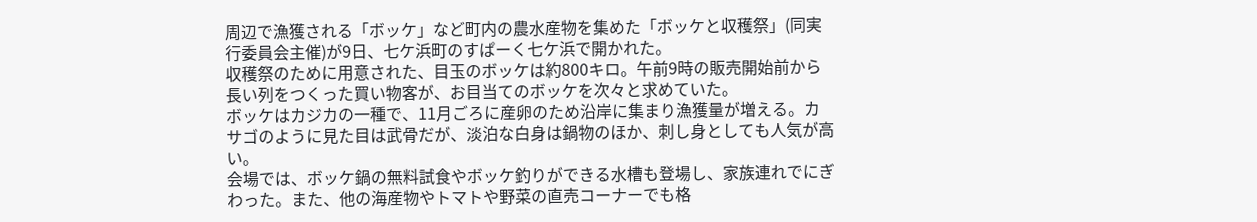周辺で漁獲される「ボッケ」など町内の農水産物を集めた「ボッケと収穫祭」(同実行委員会主催)が9日、七ケ浜町のすぱーく七ケ浜で開かれた。
収穫祭のために用意された、目玉のボッケは約800キロ。午前9時の販売開始前から長い列をつくった買い物客が、お目当てのボッケを次々と求めていた。
ボッケはカジカの一種で、11月ごろに産卵のため沿岸に集まり漁獲量が増える。カサゴのように見た目は武骨だが、淡泊な白身は鍋物のほか、刺し身としても人気が高い。
会場では、ボッケ鍋の無料試食やボッケ釣りができる水槽も登場し、家族連れでにぎわった。また、他の海産物やトマトや野菜の直売コーナーでも格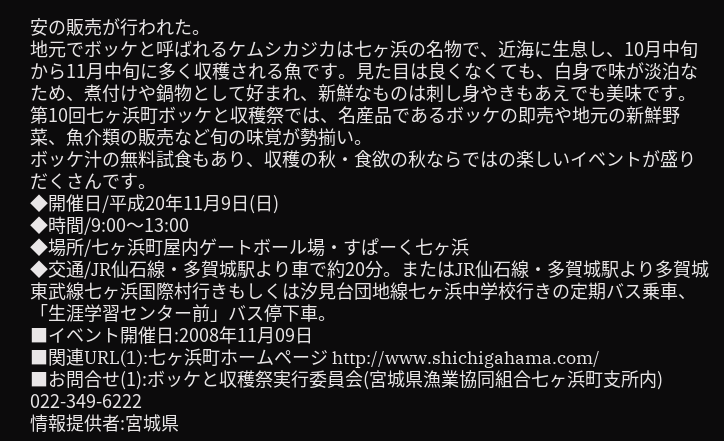安の販売が行われた。
地元でボッケと呼ばれるケムシカジカは七ヶ浜の名物で、近海に生息し、10月中旬から11月中旬に多く収穫される魚です。見た目は良くなくても、白身で味が淡泊なため、煮付けや鍋物として好まれ、新鮮なものは刺し身やきもあえでも美味です。
第10回七ヶ浜町ボッケと収穫祭では、名産品であるボッケの即売や地元の新鮮野菜、魚介類の販売など旬の味覚が勢揃い。
ボッケ汁の無料試食もあり、収穫の秋・食欲の秋ならではの楽しいイベントが盛りだくさんです。
◆開催日/平成20年11月9日(日)
◆時間/9:00〜13:00
◆場所/七ヶ浜町屋内ゲートボール場・すぱーく七ヶ浜
◆交通/JR仙石線・多賀城駅より車で約20分。またはJR仙石線・多賀城駅より多賀城東武線七ヶ浜国際村行きもしくは汐見台団地線七ヶ浜中学校行きの定期バス乗車、「生涯学習センター前」バス停下車。
■イベント開催日:2008年11月09日
■関連URL(1):七ヶ浜町ホームページ http://www.shichigahama.com/
■お問合せ(1):ボッケと収穫祭実行委員会(宮城県漁業協同組合七ヶ浜町支所内) 022-349-6222
情報提供者:宮城県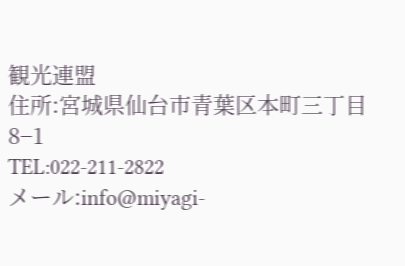観光連盟
住所:宮城県仙台市青葉区本町三丁目8−1
TEL:022-211-2822
メール:info@miyagi-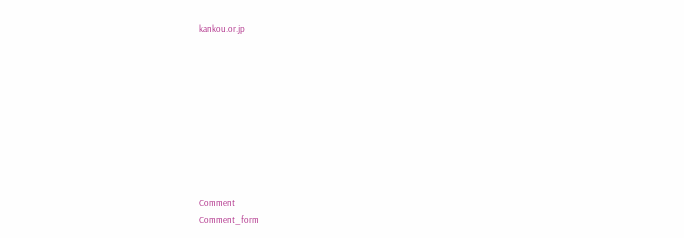kankou.or.jp









Comment
Comment_form